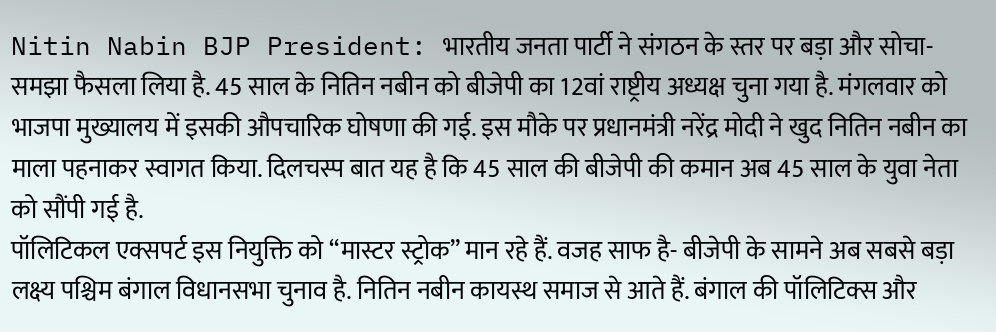Nitin Nabin BJP President: भारतीय जनता पार्टी ने संगठन के स्तर पर बड़ा और सोचा-समझा फैसला लिया है. 45 साल के नितिन नबीन को बीजेपी का 12वां राष्ट्रीय अध्यक्ष चुना गया है. मंगलवार को भाजपा मुख्यालय में इसकी औपचारिक घोषणा की गई. इस मौके पर प्रधानमंत्री नरेंद्र मोदी ने खुद नितिन नबीन का माला पहनाकर स्वागत किया. दिलचस्प बात यह है कि 45 साल की बीजेपी की कमान अब 45 साल के युवा नेता को सौंपी गई है.
पॉलिटिकल एक्सपर्ट इस नियुक्ति को “मास्टर स्ट्रोक” मान रहे हैं. वजह साफ है- बीजेपी के सामने अब सबसे बड़ा लक्ष्य पश्चिम बंगाल विधानसभा चुनाव है. नितिन नबीन कायस्थ समाज से आते हैं. बंगाल की पॉलिटिक्स और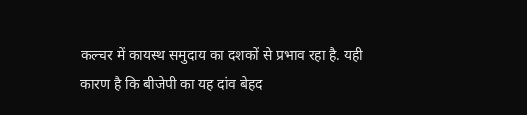कल्चर में कायस्थ समुदाय का दशकों से प्रभाव रहा है. यही कारण है कि बीजेपी का यह दांव बेहद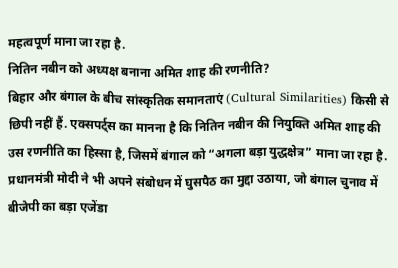महत्वपूर्ण माना जा रहा है.
नितिन नबीन को अध्यक्ष बनाना अमित शाह की रणनीति?
बिहार और बंगाल के बीच सांस्कृतिक समानताएं (Cultural Similarities) किसी से छिपी नहीं हैं. एक्सपर्ट्स का मानना है कि नितिन नबीन की नियुक्ति अमित शाह की उस रणनीति का हिस्सा है, जिसमें बंगाल को “अगला बड़ा युद्धक्षेत्र” माना जा रहा है. प्रधानमंत्री मोदी ने भी अपने संबोधन में घुसपैठ का मुद्दा उठाया, जो बंगाल चुनाव में बीजेपी का बड़ा एजेंडा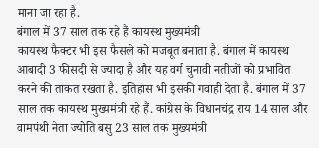माना जा रहा है.
बंगाल में 37 साल तक रहे हैं कायस्थ मुख्यमंत्री
कायस्थ फैक्टर भी इस फैसले को मजबूत बनाता है. बंगाल में कायस्थ आबादी 3 फीसदी से ज्यादा है और यह वर्ग चुनावी नतीजों को प्रभावित करने की ताकत रखता है. इतिहास भी इसकी गवाही देता है. बंगाल में 37 साल तक कायस्थ मुख्यमंत्री रहे हैं. कांग्रेस के विधानचंद्र राय 14 साल और वामपंथी नेता ज्योति बसु 23 साल तक मुख्यमंत्री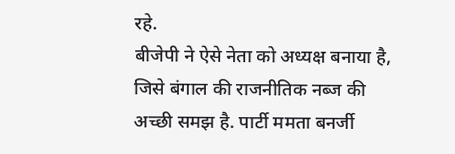रहे.
बीजेपी ने ऐसे नेता को अध्यक्ष बनाया है, जिसे बंगाल की राजनीतिक नब्ज की अच्छी समझ है. पार्टी ममता बनर्जी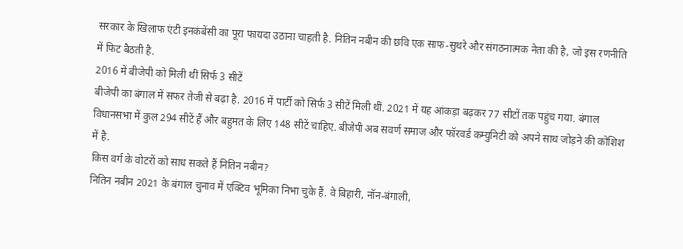सरकार के खिलाफ एंटी इनकंबेंसी का पूरा फायदा उठाना चाहती है. नितिन नबीन की छवि एक साफ-सुथरे और संगठनात्मक नेता की है, जो इस रणनीति में फिट बैठती है.
2016 में बीजेपी को मिली थीं सिर्फ 3 सीटें
बीजेपी का बंगाल में सफर तेजी से बढ़ा है. 2016 में पार्टी को सिर्फ 3 सीटें मिली थीं. 2021 में यह आंकड़ा बढ़कर 77 सीटों तक पहुंच गया. बंगाल विधानसभा में कुल 294 सीटें हैं और बहुमत के लिए 148 सीटें चाहिए. बीजेपी अब सवर्ण समाज और फॉरवर्ड कम्युनिटी को अपने साथ जोड़ने की कोशिश में है.
किस वर्ग के वोटरों को साध सकते हैं नितिन नबीन?
नितिन नबीन 2021 के बंगाल चुनाव में एक्टिव भूमिका निभा चुके हैं. वे बिहारी, नॉन-बंगाली,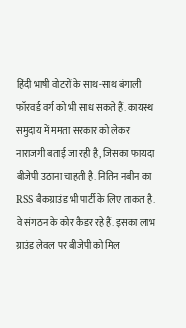हिंदी भाषी वोटरों के साथ-साथ बंगाली फॉरवर्ड वर्ग को भी साध सकते हैं. कायस्थ समुदाय में ममता सरकार को लेकर नाराजगी बताई जा रही है, जिसका फायदा बीजेपी उठाना चाहती है. नितिन नबीन का RSS बैकग्राउंड भी पार्टी के लिए ताकत है. वे संगठन के कोर कैडर रहे हैं. इसका लाभ ग्राउंड लेवल पर बीजेपी को मिल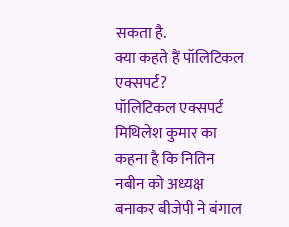सकता है.
क्या कहते हैं पॉलिटिकल एक्सपर्ट?
पॉलिटिकल एक्सपर्ट मिथिलेश कुमार का कहना है कि नितिन नबीन को अध्यक्ष बनाकर बीजेपी ने बंगाल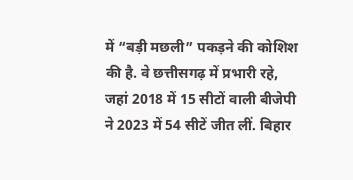में “बड़ी मछली” पकड़ने की कोशिश की है. वे छत्तीसगढ़ में प्रभारी रहे, जहां 2018 में 15 सीटों वाली बीजेपी ने 2023 में 54 सीटें जीत लीं. बिहार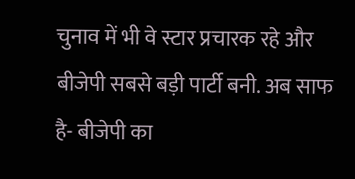चुनाव में भी वे स्टार प्रचारक रहे और बीजेपी सबसे बड़ी पार्टी बनी. अब साफ है- बीजेपी का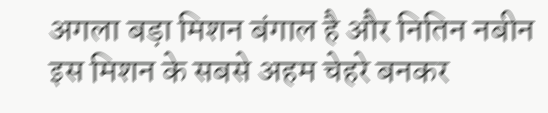अगला बड़ा मिशन बंगाल है और नितिन नबीन इस मिशन के सबसे अहम चेहरे बनकर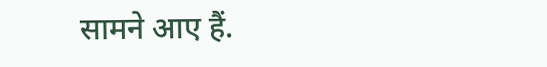सामने आए हैं.